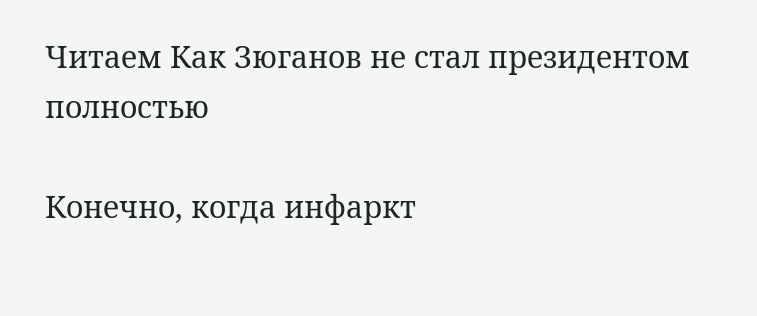Читаем Как Зюганов не стал президентом полностью

Конечно, когда инфаркт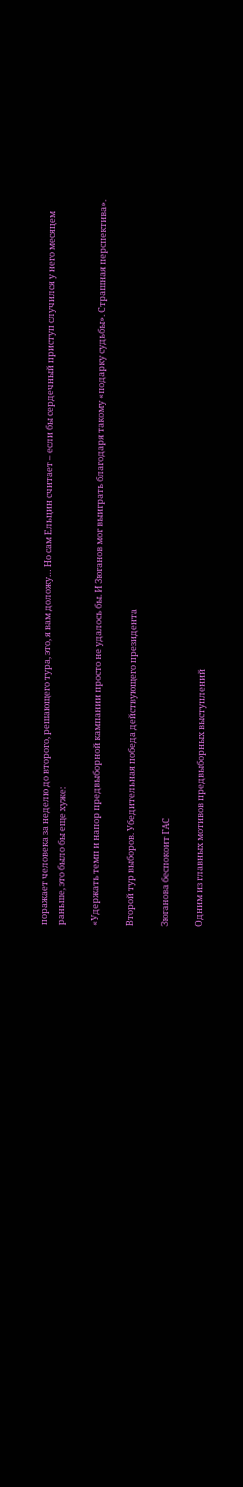поражает человека за неделю до второго, решающего тура, это, я вам доложу… Но сам Ельцин считает – если бы сердечный приступ случился у него месяцем раньше, это было бы еще хуже:

«Удержать темп и напор предвыборной кампании просто не удалось бы. И Зюганов мог выиграть благодаря такому «подарку судьбы». Страшная перспектива».

Второй тур выборов. Убедительная победа действующего президента

Зюганова беспокоит ГАС

Одним из главных мотивов предвыборных выступлений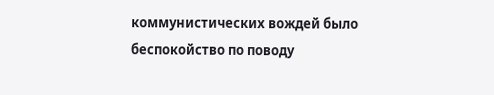коммунистических вождей было беспокойство по поводу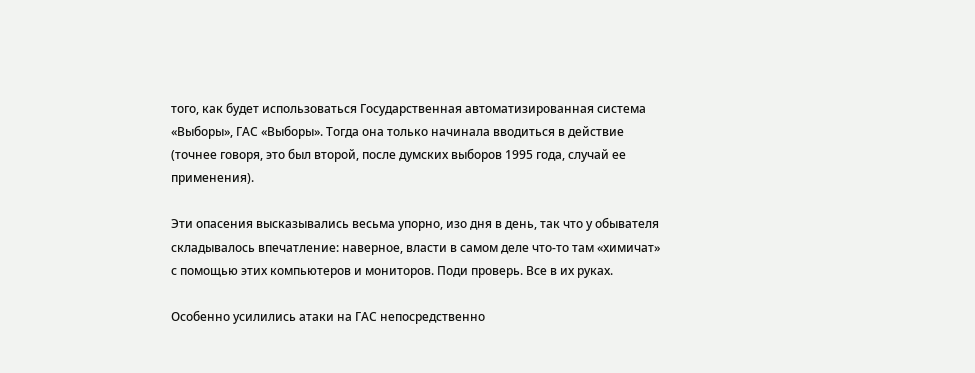того, как будет использоваться Государственная автоматизированная система «Выборы», ГАС «Выборы». Тогда она только начинала вводиться в действие (точнее говоря, это был второй, после думских выборов 1995 года, случай ее применения).

Эти опасения высказывались весьма упорно, изо дня в день, так что у обывателя складывалось впечатление: наверное, власти в самом деле что-то там «химичат» с помощью этих компьютеров и мониторов. Поди проверь. Все в их руках.

Особенно усилились атаки на ГАС непосредственно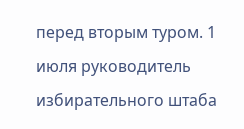перед вторым туром. 1 июля руководитель избирательного штаба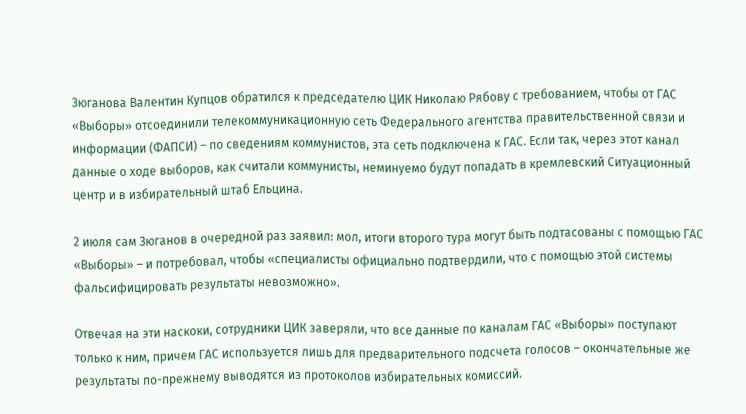Зюганова Валентин Купцов обратился к председателю ЦИК Николаю Рябову с требованием, чтобы от ГАС «Выборы» отсоединили телекоммуникационную сеть Федерального агентства правительственной связи и информации (ФАПСИ) – по сведениям коммунистов, эта сеть подключена к ГАС. Если так, через этот канал данные о ходе выборов, как считали коммунисты, неминуемо будут попадать в кремлевский Ситуационный центр и в избирательный штаб Ельцина.

2 июля сам Зюганов в очередной раз заявил: мол, итоги второго тура могут быть подтасованы с помощью ГАС «Выборы» – и потребовал, чтобы «специалисты официально подтвердили, что с помощью этой системы фальсифицировать результаты невозможно».

Отвечая на эти наскоки, сотрудники ЦИК заверяли, что все данные по каналам ГАС «Выборы» поступают только к ним, причем ГАС используется лишь для предварительного подсчета голосов – окончательные же результаты по-прежнему выводятся из протоколов избирательных комиссий.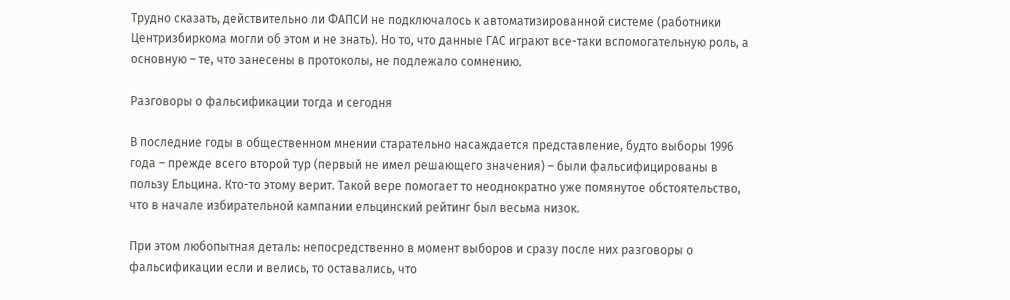Трудно сказать, действительно ли ФАПСИ не подключалось к автоматизированной системе (работники Центризбиркома могли об этом и не знать). Но то, что данные ГАС играют все-таки вспомогательную роль, а основную – те, что занесены в протоколы, не подлежало сомнению.

Разговоры о фальсификации тогда и сегодня

В последние годы в общественном мнении старательно насаждается представление, будто выборы 1996 года – прежде всего второй тур (первый не имел решающего значения) – были фальсифицированы в пользу Ельцина. Кто-то этому верит. Такой вере помогает то неоднократно уже помянутое обстоятельство, что в начале избирательной кампании ельцинский рейтинг был весьма низок.

При этом любопытная деталь: непосредственно в момент выборов и сразу после них разговоры о фальсификации если и велись, то оставались, что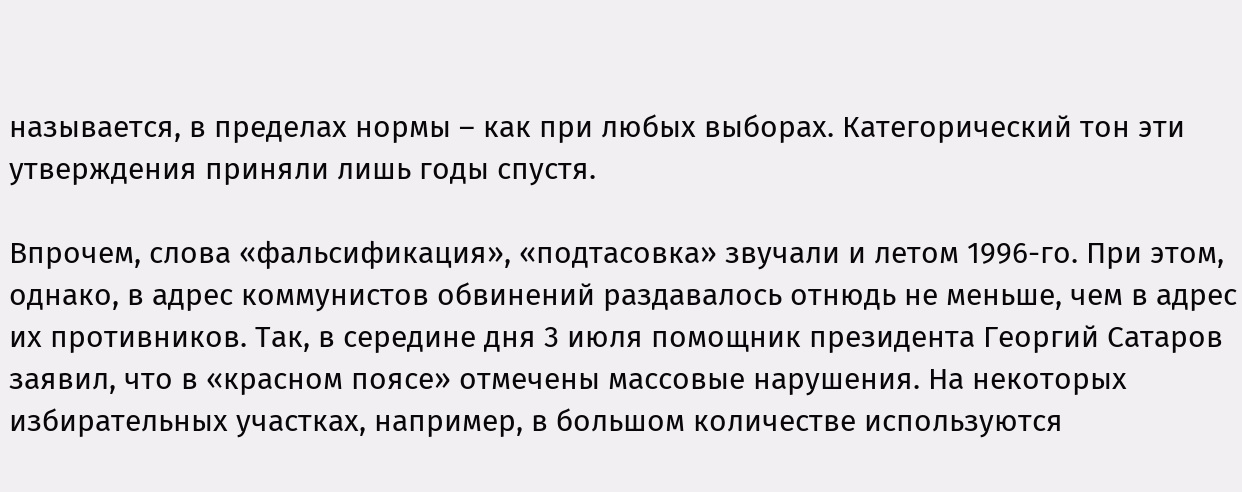называется, в пределах нормы – как при любых выборах. Категорический тон эти утверждения приняли лишь годы спустя.

Впрочем, слова «фальсификация», «подтасовка» звучали и летом 1996-го. При этом, однако, в адрес коммунистов обвинений раздавалось отнюдь не меньше, чем в адрес их противников. Так, в середине дня 3 июля помощник президента Георгий Сатаров заявил, что в «красном поясе» отмечены массовые нарушения. На некоторых избирательных участках, например, в большом количестве используются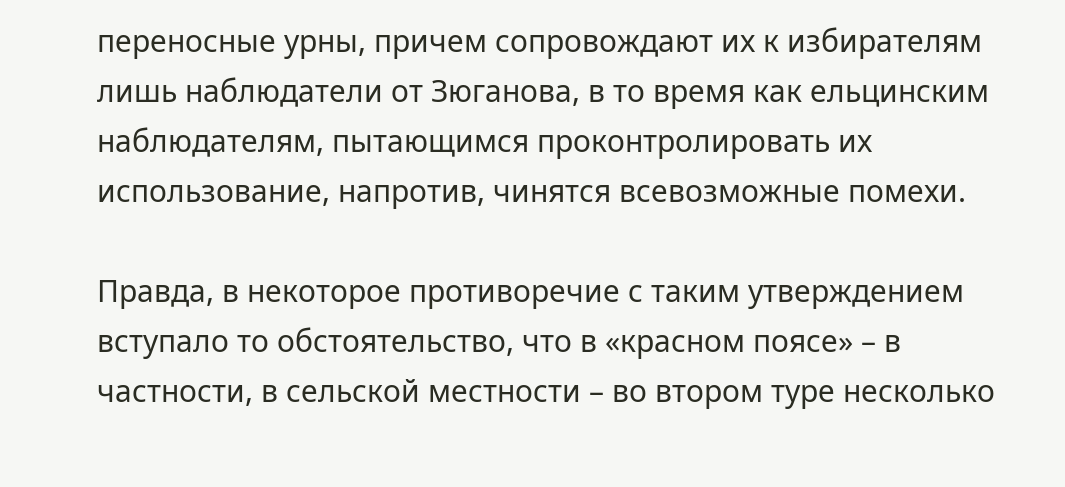переносные урны, причем сопровождают их к избирателям лишь наблюдатели от Зюганова, в то время как ельцинским наблюдателям, пытающимся проконтролировать их использование, напротив, чинятся всевозможные помехи.

Правда, в некоторое противоречие с таким утверждением вступало то обстоятельство, что в «красном поясе» – в частности, в сельской местности – во втором туре несколько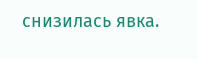снизилась явка.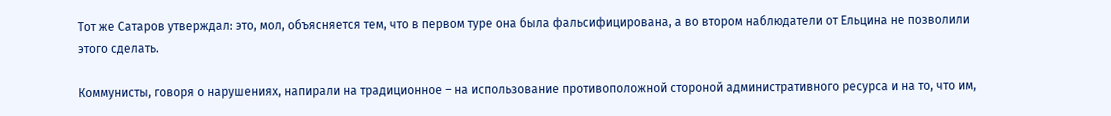Тот же Сатаров утверждал: это, мол, объясняется тем, что в первом туре она была фальсифицирована, а во втором наблюдатели от Ельцина не позволили этого сделать.

Коммунисты, говоря о нарушениях, напирали на традиционное – на использование противоположной стороной административного ресурса и на то, что им,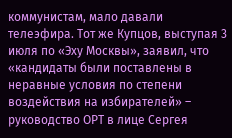коммунистам, мало давали телеэфира. Тот же Купцов, выступая 3 июля по «Эху Москвы», заявил, что «кандидаты были поставлены в неравные условия по степени воздействия на избирателей» – руководство ОРТ в лице Сергея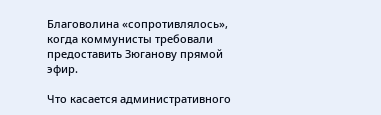Благоволина «сопротивлялось», когда коммунисты требовали предоставить Зюганову прямой эфир.

Что касается административного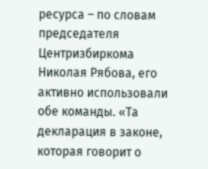ресурса – по словам председателя Центризбиркома Николая Рябова, его активно использовали обе команды. «Та декларация в законе, которая говорит о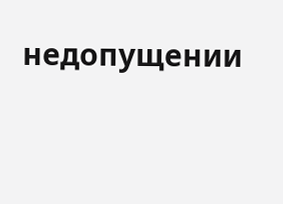недопущении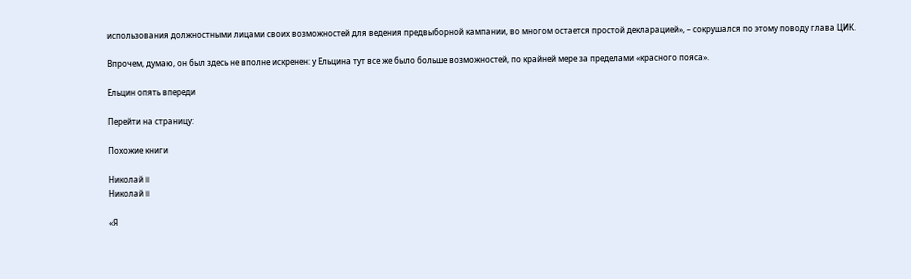использования должностными лицами своих возможностей для ведения предвыборной кампании, во многом остается простой декларацией», – сокрушался по этому поводу глава ЦИК.

Впрочем, думаю, он был здесь не вполне искренен: у Ельцина тут все же было больше возможностей, по крайней мере за пределами «красного пояса».

Ельцин опять впереди

Перейти на страницу:

Похожие книги

Николай II
Николай II

«Я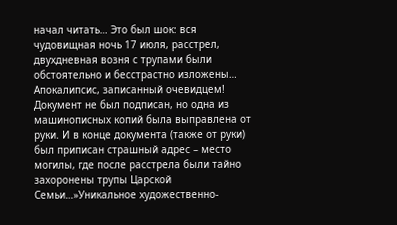начал читать… Это был шок: вся чудовищная ночь 17 июля, расстрел, двухдневная возня с трупами были обстоятельно и бесстрастно изложены… Апокалипсис, записанный очевидцем! Документ не был подписан, но одна из машинописных копий была выправлена от руки. И в конце документа (также от руки) был приписан страшный адрес – место могилы, где после расстрела были тайно захоронены трупы Царской Семьи…»Уникальное художественно-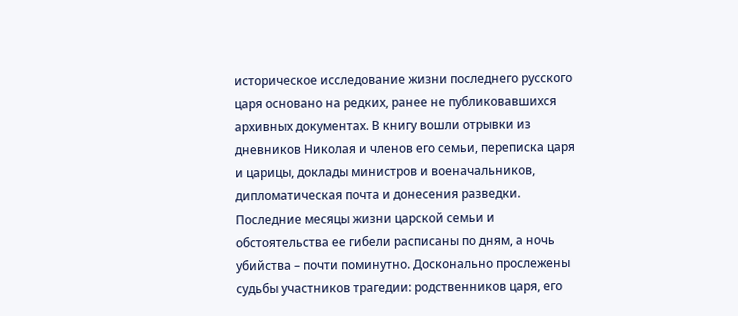историческое исследование жизни последнего русского царя основано на редких, ранее не публиковавшихся архивных документах. В книгу вошли отрывки из дневников Николая и членов его семьи, переписка царя и царицы, доклады министров и военачальников, дипломатическая почта и донесения разведки. Последние месяцы жизни царской семьи и обстоятельства ее гибели расписаны по дням, а ночь убийства – почти поминутно. Досконально прослежены судьбы участников трагедии: родственников царя, его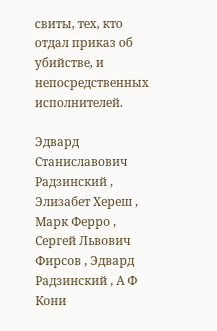свиты, тех, кто отдал приказ об убийстве, и непосредственных исполнителей.

Эдвард Станиславович Радзинский , Элизабет Хереш , Марк Ферро , Сергей Львович Фирсов , Эдвард Радзинский , А Ф Кони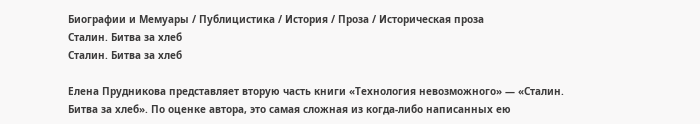Биографии и Мемуары / Публицистика / История / Проза / Историческая проза
Сталин. Битва за хлеб
Сталин. Битва за хлеб

Елена Прудникова представляет вторую часть книги «Технология невозможного» — «Сталин. Битва за хлеб». По оценке автора, это самая сложная из когда-либо написанных ею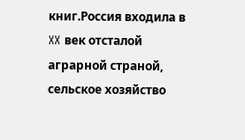книг.Россия входила в XX век отсталой аграрной страной, сельское хозяйство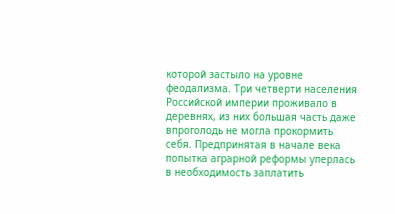которой застыло на уровне феодализма. Три четверти населения Российской империи проживало в деревнях, из них большая часть даже впроголодь не могла прокормить себя. Предпринятая в начале века попытка аграрной реформы уперлась в необходимость заплатить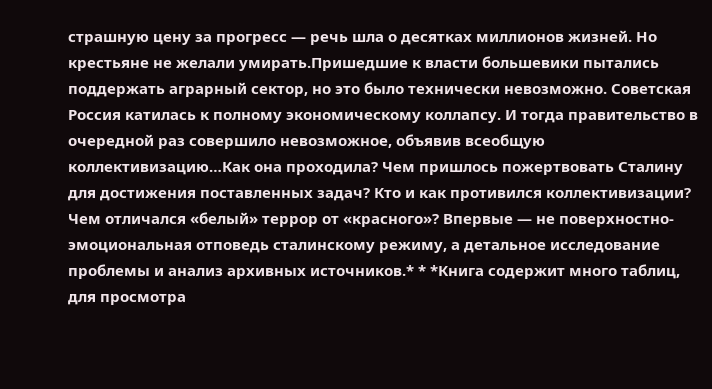страшную цену за прогресс — речь шла о десятках миллионов жизней. Но крестьяне не желали умирать.Пришедшие к власти большевики пытались поддержать аграрный сектор, но это было технически невозможно. Советская Россия катилась к полному экономическому коллапсу. И тогда правительство в очередной раз совершило невозможное, объявив всеобщую коллективизацию…Как она проходила? Чем пришлось пожертвовать Сталину для достижения поставленных задач? Кто и как противился коллективизации? Чем отличался «белый» террор от «красного»? Впервые — не поверхностно-эмоциональная отповедь сталинскому режиму, а детальное исследование проблемы и анализ архивных источников.* * *Книга содержит много таблиц, для просмотра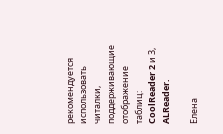рекомендуется использовать читалки, поддерживающие отображение таблиц: CoolReader 2 и 3, ALReader.

Елена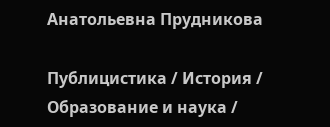Анатольевна Прудникова

Публицистика / История / Образование и наука /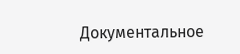Документальное